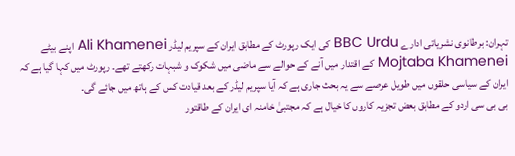تہران: برطانوی نشریاتی ادارے BBC Urdu کی ایک رپورٹ کے مطابق ایران کے سپریم لیڈر Ali Khamenei اپنے بیٹے Mojtaba Khamenei کے اقتدار میں آنے کے حوالے سے ماضی میں شکوک و شبہات رکھتے تھے۔ رپورٹ میں کہا گیا ہے کہ ایران کے سیاسی حلقوں میں طویل عرصے سے یہ بحث جاری ہے کہ آیا سپریم لیڈر کے بعد قیادت کس کے ہاتھ میں جائے گی۔
بی بی سی اردو کے مطابق بعض تجزیہ کاروں کا خیال ہے کہ مجتبیٰ خامنہ ای ایران کے طاقتور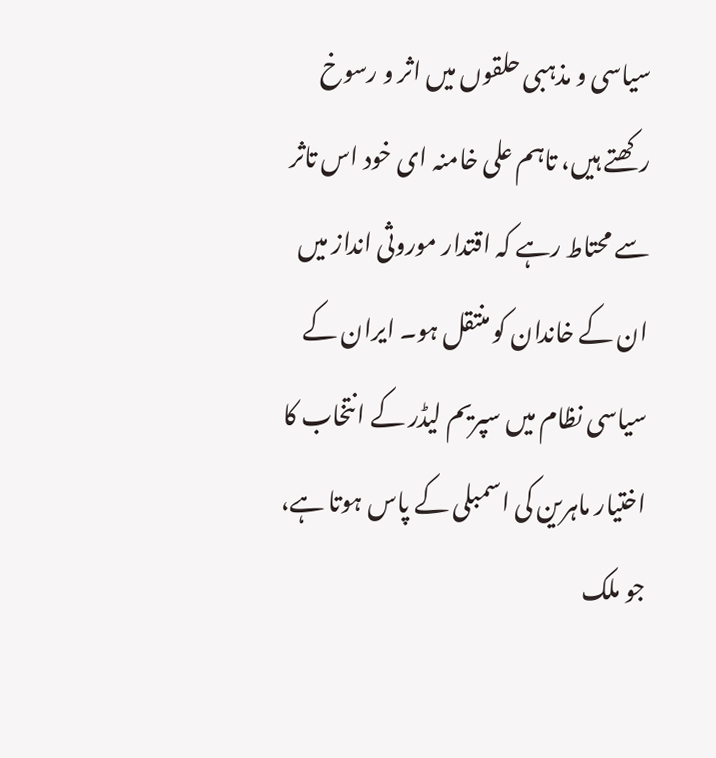سیاسی و مذہبی حلقوں میں اثر و رسوخ رکھتے ہیں، تاہم علی خامنہ ای خود اس تاثر سے محتاط رہے کہ اقتدار موروثی انداز میں ان کے خاندان کو منتقل ہو۔ ایران کے سیاسی نظام میں سپریم لیڈر کے انتخاب کا اختیار ماہرین کی اسمبلی کے پاس ہوتا ہے، جو ملک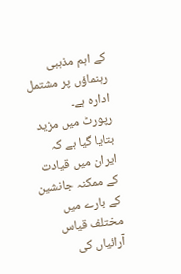کے اہم مذہبی رہنماؤں پر مشتمل ادارہ ہے۔
رپورٹ میں مزید بتایا گیا ہے کہ ایران میں قیادت کے ممکنہ جانشین کے بارے میں مختلف قیاس آرائیاں کی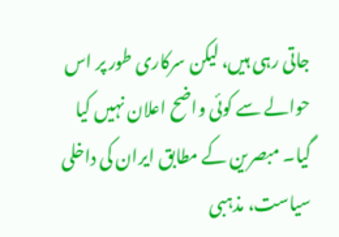جاتی رہی ہیں، لیکن سرکاری طور پر اس حوالے سے کوئی واضح اعلان نہیں کیا گیا۔ مبصرین کے مطابق ایران کی داخلی سیاست، مذہبی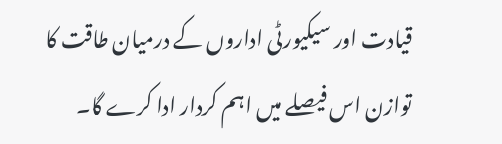قیادت اور سیکیورٹی اداروں کے درمیان طاقت کا توازن اس فیصلے میں اہم کردار ادا کرے گا۔